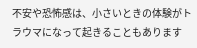不安や恐怖感は、小さいときの体験がトラウマになって起きることもあります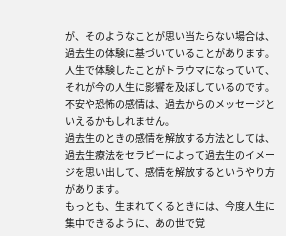が、そのようなことが思い当たらない場合は、過去生の体験に基づいていることがあります。
人生で体験したことがトラウマになっていて、それが今の人生に影響を及ぼしているのです。
不安や恐怖の感情は、過去からのメッセージといえるかもしれません。
過去生のときの感情を解放する方法としては、過去生療法をセラピーによって過去生のイメージを思い出して、感情を解放するというやり方があります。
もっとも、生まれてくるときには、今度人生に集中できるように、あの世で覚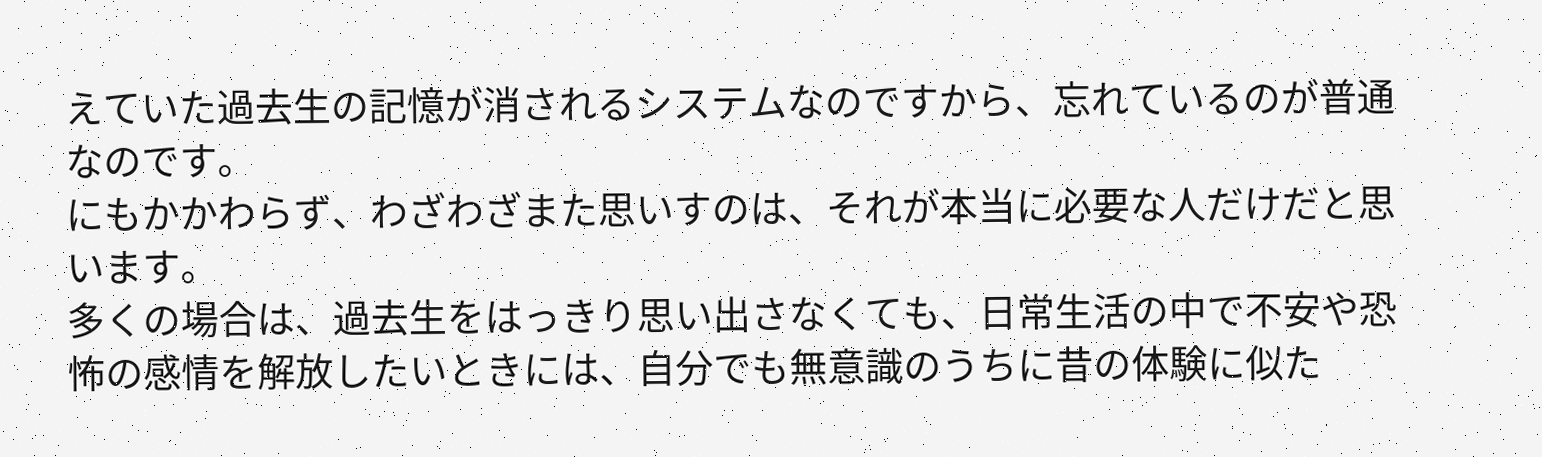えていた過去生の記憶が消されるシステムなのですから、忘れているのが普通なのです。
にもかかわらず、わざわざまた思いすのは、それが本当に必要な人だけだと思います。
多くの場合は、過去生をはっきり思い出さなくても、日常生活の中で不安や恐怖の感情を解放したいときには、自分でも無意識のうちに昔の体験に似た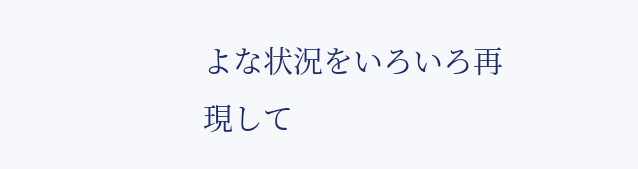よな状況をいろいろ再現して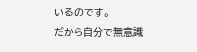いるのです。
だから自分で無意識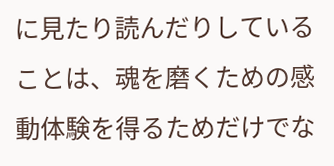に見たり読んだりしていることは、魂を磨くための感動体験を得るためだけでな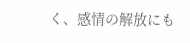く、感情の解放にも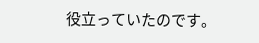役立っていたのです。